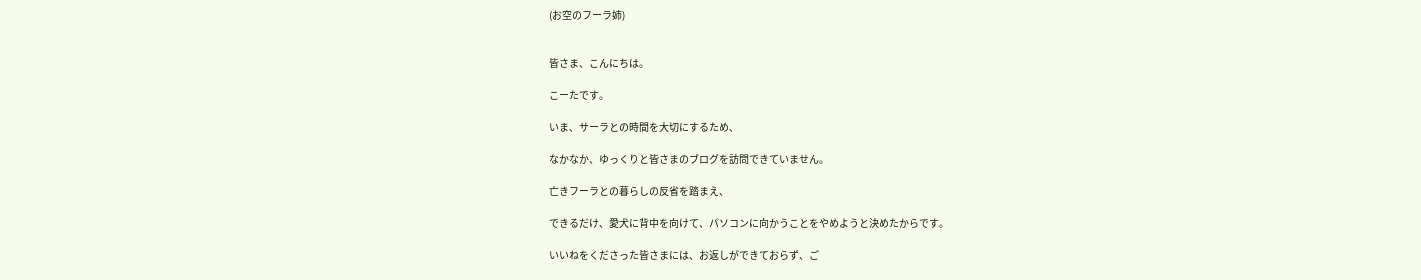(お空のフーラ姉)


皆さま、こんにちは。

こーたです。

いま、サーラとの時間を大切にするため、

なかなか、ゆっくりと皆さまのブログを訪問できていません。

亡きフーラとの暮らしの反省を踏まえ、

できるだけ、愛犬に背中を向けて、パソコンに向かうことをやめようと決めたからです。

いいねをくださった皆さまには、お返しができておらず、ご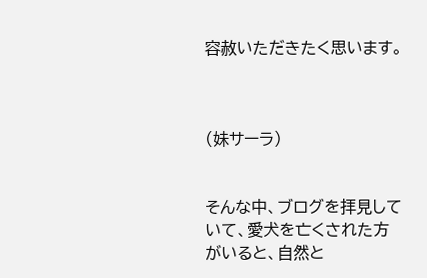容赦いただきたく思います。



(妹サーラ)


そんな中、ブログを拝見していて、愛犬を亡くされた方がいると、自然と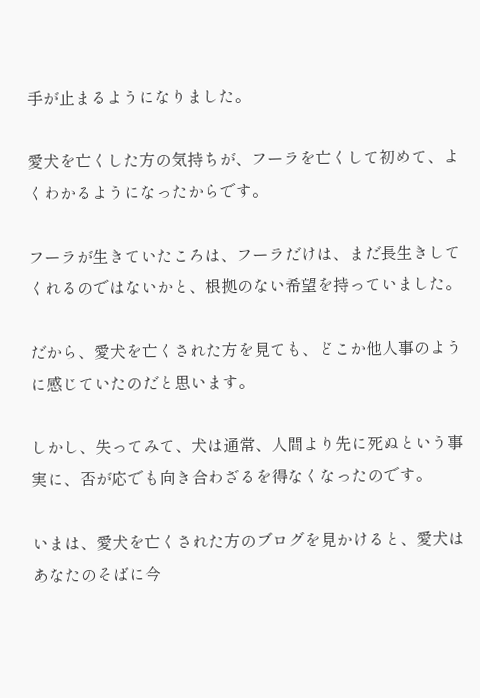手が止まるようになりました。

愛犬を亡くした方の気持ちが、フーラを亡くして初めて、よくわかるようになったからです。

フーラが生きていたころは、フーラだけは、まだ長生きしてくれるのではないかと、根拠のない希望を持っていました。

だから、愛犬を亡くされた方を見ても、どこか他人事のように感じていたのだと思います。

しかし、失ってみて、犬は通常、人間より先に死ぬという事実に、否が応でも向き合わざるを得なくなったのです。

いまは、愛犬を亡くされた方のブログを見かけると、愛犬はあなたのそばに今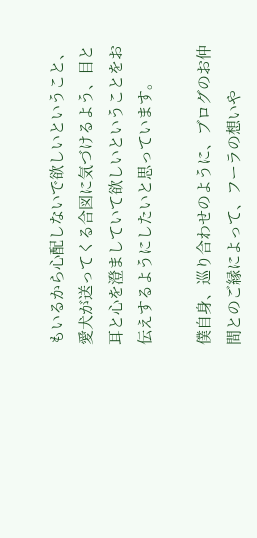もいるから心配しないで欲しいということ、愛犬が送ってくる合図に気づけるよう、目と耳と心を澄ましていて欲しいということをお伝えするようにしたいと思っています。

僕自身、巡り合わせのように、ブログのお仲間とのご縁によって、フーラの想いや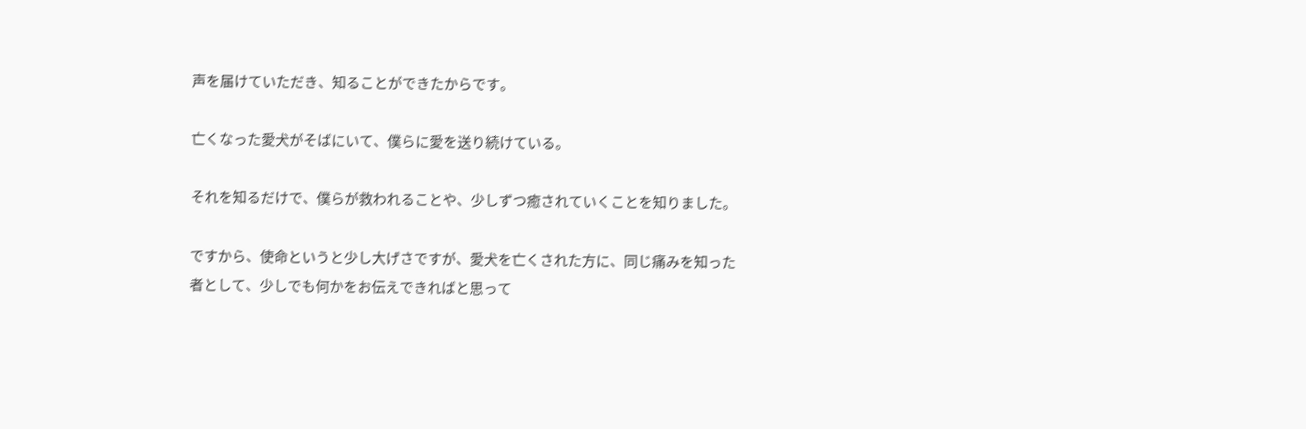声を届けていただき、知ることができたからです。

亡くなった愛犬がそばにいて、僕らに愛を送り続けている。

それを知るだけで、僕らが救われることや、少しずつ癒されていくことを知りました。

ですから、使命というと少し大げさですが、愛犬を亡くされた方に、同じ痛みを知った者として、少しでも何かをお伝えできればと思って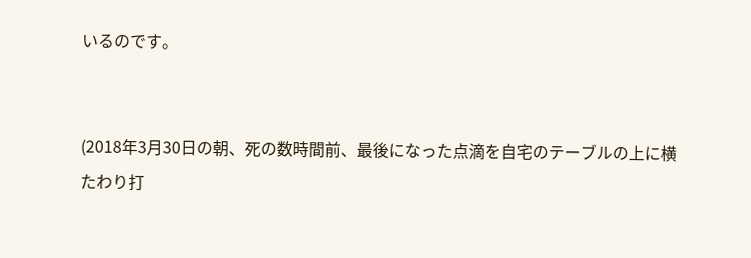いるのです。


(2018年3月30日の朝、死の数時間前、最後になった点滴を自宅のテーブルの上に横たわり打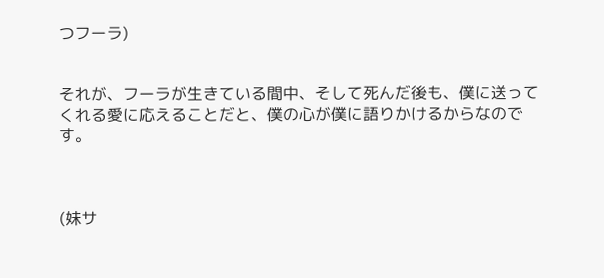つフーラ)


それが、フーラが生きている間中、そして死んだ後も、僕に送ってくれる愛に応えることだと、僕の心が僕に語りかけるからなのです。



(妹サ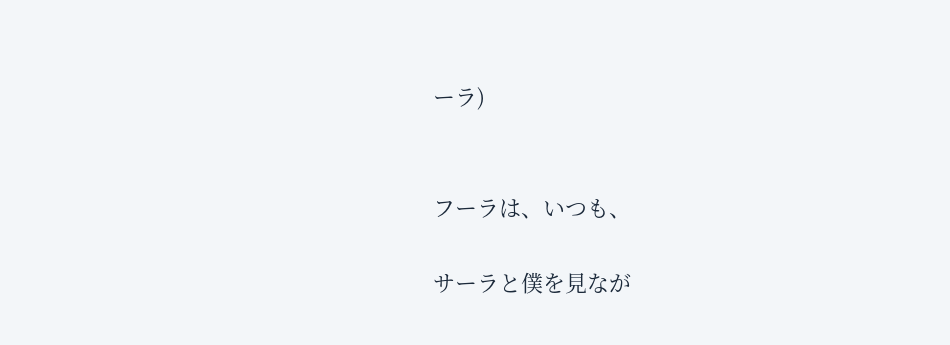ーラ)


フーラは、いつも、

サーラと僕を見なが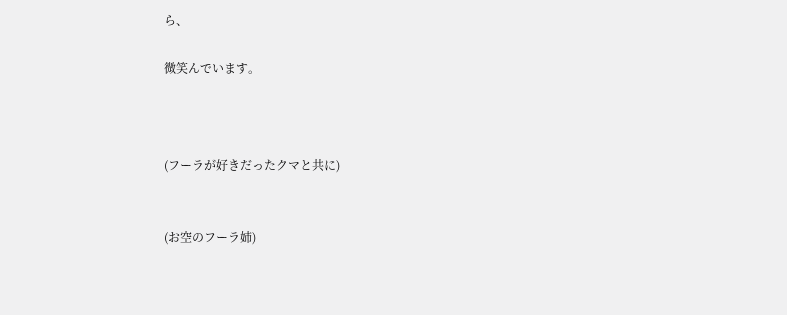ら、

微笑んでいます。



(フーラが好きだったクマと共に)


(お空のフーラ姉)